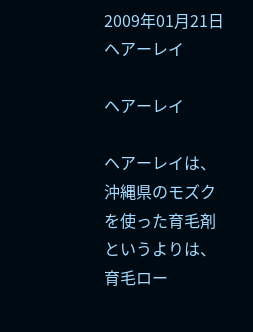2009年01月21日
ヘアーレイ

ヘアーレイ

ヘアーレイは、沖縄県のモズクを使った育毛剤というよりは、育毛ロー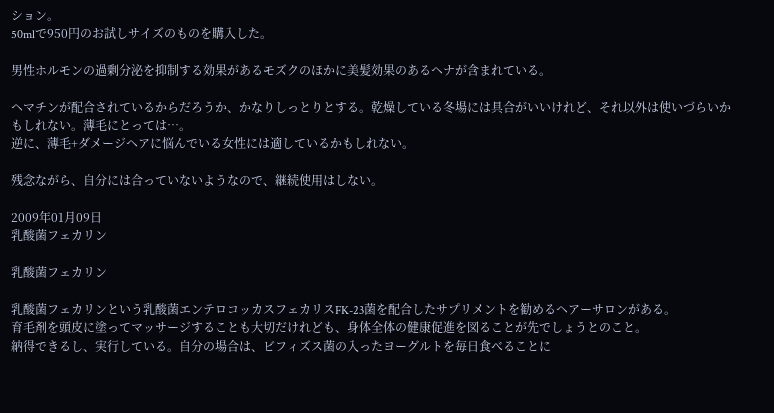ション。
50mlで950円のお試しサイズのものを購入した。

男性ホルモンの過剰分泌を抑制する効果があるモズクのほかに美髪効果のあるヘナが含まれている。

ヘマチンが配合されているからだろうか、かなりしっとりとする。乾燥している冬場には具合がいいけれど、それ以外は使いづらいかもしれない。薄毛にとっては…。
逆に、薄毛+ダメージヘアに悩んでいる女性には適しているかもしれない。

残念ながら、自分には合っていないようなので、継続使用はしない。

2009年01月09日
乳酸菌フェカリン

乳酸菌フェカリン

乳酸菌フェカリンという乳酸菌エンテロコッカスフェカリスFK-23菌を配合したサプリメントを勧めるヘアーサロンがある。
育毛剤を頭皮に塗ってマッサージすることも大切だけれども、身体全体の健康促進を図ることが先でしょうとのこと。
納得できるし、実行している。自分の場合は、ビフィズス菌の入ったヨーグルトを毎日食べることに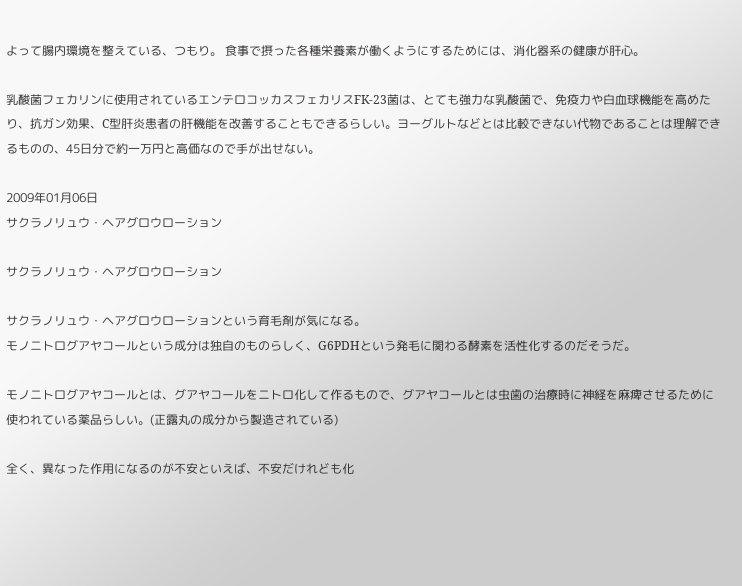よって腸内環境を整えている、つもり。 食事で摂った各種栄養素が働くようにするためには、消化器系の健康が肝心。

乳酸菌フェカリンに使用されているエンテロコッカスフェカリスFK-23菌は、とても強力な乳酸菌で、免疫力や白血球機能を高めたり、抗ガン効果、C型肝炎患者の肝機能を改善することもできるらしい。ヨーグルトなどとは比較できない代物であることは理解できるものの、45日分で約一万円と高価なので手が出せない。

2009年01月06日
サクラノリュウ・ヘアグロウローション

サクラノリュウ・ヘアグロウローション

サクラノリュウ・ヘアグロウローションという育毛剤が気になる。
モノニトログアヤコールという成分は独自のものらしく、G6PDHという発毛に関わる酵素を活性化するのだそうだ。

モノニトログアヤコールとは、グアヤコールをニトロ化して作るもので、グアヤコールとは虫歯の治療時に神経を麻痺させるために使われている薬品らしい。(正露丸の成分から製造されている)

全く、異なった作用になるのが不安といえば、不安だけれども化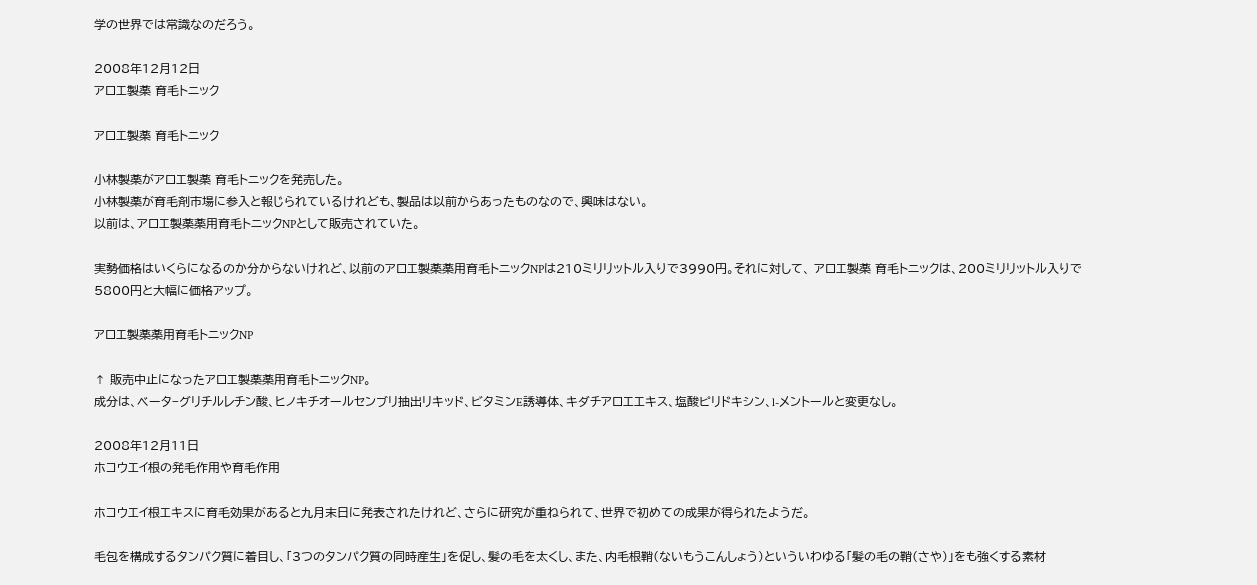学の世界では常識なのだろう。

2008年12月12日
アロエ製薬 育毛トニック

アロエ製薬 育毛トニック

小林製薬がアロエ製薬 育毛トニックを発売した。
小林製薬が育毛剤市場に参入と報じられているけれども、製品は以前からあったものなので、興味はない。
以前は、アロエ製薬薬用育毛トニックNPとして販売されていた。

実勢価格はいくらになるのか分からないけれど、以前のアロエ製薬薬用育毛トニックNPは210ミリリットル入りで3990円。それに対して、 アロエ製薬 育毛トニックは、200ミリリットル入りで5800円と大幅に価格アップ。

アロエ製薬薬用育毛トニックNP

↑ 販売中止になったアロエ製薬薬用育毛トニックNP。
成分は、ベータ−グリチルレチン酸、ヒノキチオールセンブリ抽出リキッド、ビタミンE誘導体、キダチアロエエキス、塩酸ピリドキシン、l-メントールと変更なし。

2008年12月11日
ホコウエイ根の発毛作用や育毛作用

ホコウエイ根エキスに育毛効果があると九月末日に発表されたけれど、さらに研究が重ねられて、世界で初めての成果が得られたようだ。

毛包を構成するタンパク質に着目し、「3つのタンパク質の同時産生」を促し、髪の毛を太くし、また、内毛根鞘(ないもうこんしょう)といういわゆる「髪の毛の鞘(さや)」をも強くする素材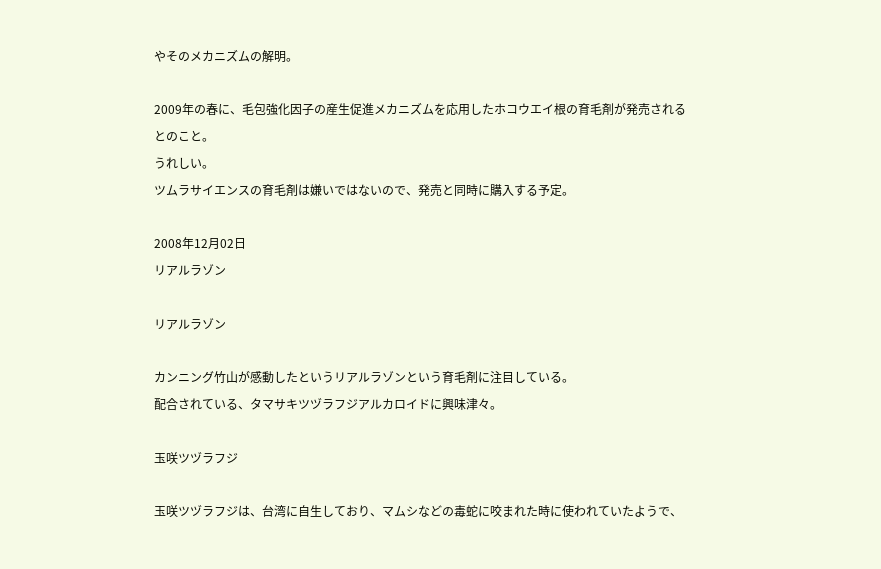やそのメカニズムの解明。

2009年の春に、毛包強化因子の産生促進メカニズムを応用したホコウエイ根の育毛剤が発売されるとのこと。
うれしい。
ツムラサイエンスの育毛剤は嫌いではないので、発売と同時に購入する予定。

2008年12月02日
リアルラゾン

リアルラゾン

カンニング竹山が感動したというリアルラゾンという育毛剤に注目している。
配合されている、タマサキツヅラフジアルカロイドに興味津々。

玉咲ツヅラフジ

玉咲ツヅラフジは、台湾に自生しており、マムシなどの毒蛇に咬まれた時に使われていたようで、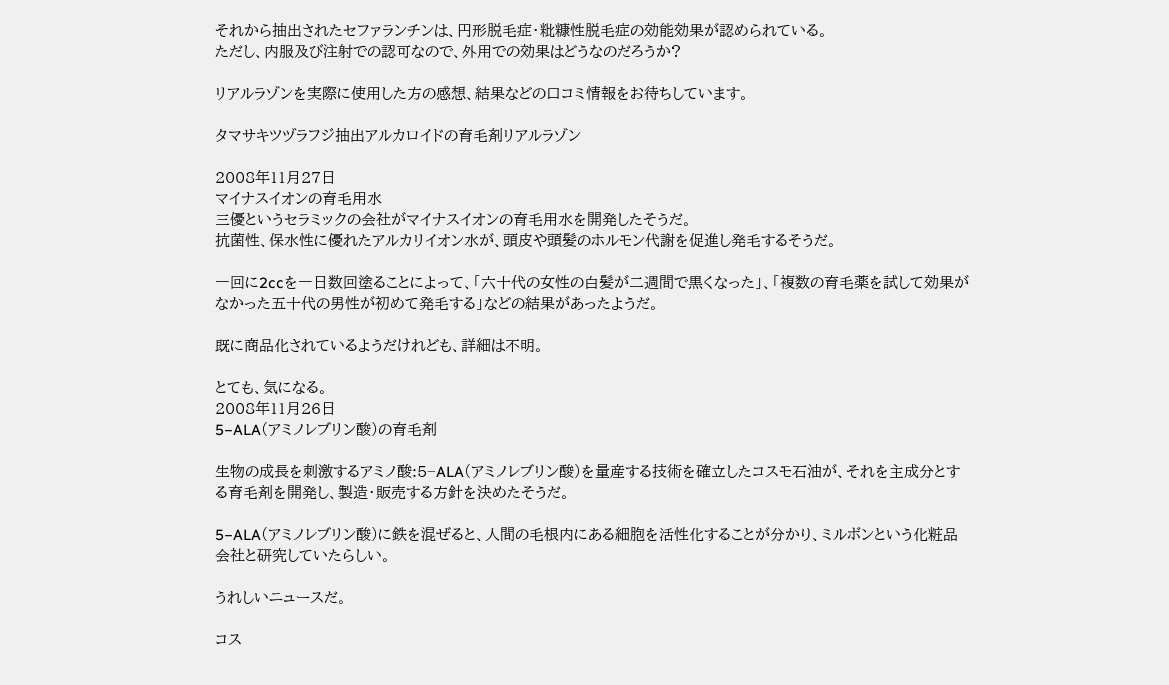それから抽出されたセファランチンは、円形脱毛症・粃糠性脱毛症の効能効果が認められている。
ただし、内服及び注射での認可なので、外用での効果はどうなのだろうか?

リアルラゾンを実際に使用した方の感想、結果などの口コミ情報をお待ちしています。

タマサキツヅラフジ抽出アルカロイドの育毛剤リアルラゾン

2008年11月27日
マイナスイオンの育毛用水
三優というセラミックの会社がマイナスイオンの育毛用水を開発したそうだ。
抗菌性、保水性に優れたアルカリイオン水が、頭皮や頭髪のホルモン代謝を促進し発毛するそうだ。

一回に2ccを一日数回塗ることによって、「六十代の女性の白髪が二週間で黒くなった」、「複数の育毛薬を試して効果がなかった五十代の男性が初めて発毛する」などの結果があったようだ。

既に商品化されているようだけれども、詳細は不明。

とても、気になる。
2008年11月26日
5−ALA(アミノレブリン酸)の育毛剤

生物の成長を刺激するアミノ酸:5−ALA(アミノレブリン酸)を量産する技術を確立したコスモ石油が、それを主成分とする育毛剤を開発し、製造・販売する方針を決めたそうだ。

5−ALA(アミノレブリン酸)に鉄を混ぜると、人間の毛根内にある細胞を活性化することが分かり、ミルボンという化粧品会社と研究していたらしい。

うれしいニュースだ。

コス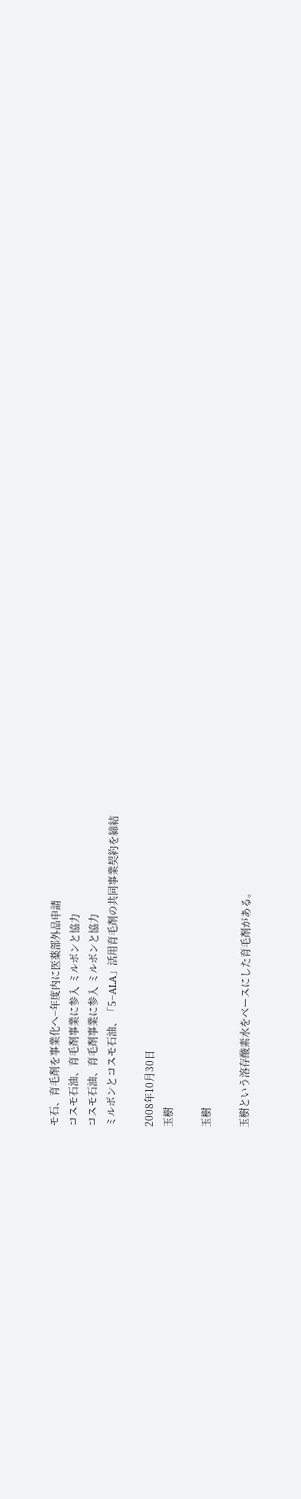モ石、育毛剤を事業化へ−年度内に医薬部外品申請
コスモ石油、育毛剤事業に参入 ミルボンと協力
コスモ石油、育毛剤事業に参入 ミルボンと協力
ミルボンとコスモ石油、「5−ALA」活用育毛剤の共同事業契約を締結

2008年10月30日
玉樹

玉樹

玉樹という溶存酸素水をベースにした育毛剤がある。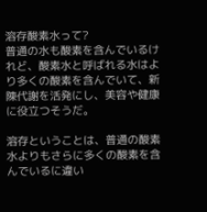溶存酸素水って?
普通の水も酸素を含んでいるけれど、酸素水と呼ばれる水はより多くの酸素を含んでいて、新陳代謝を活発にし、美容や健康に役立つそうだ。

溶存ということは、普通の酸素水よりもさらに多くの酸素を含んでいるに違い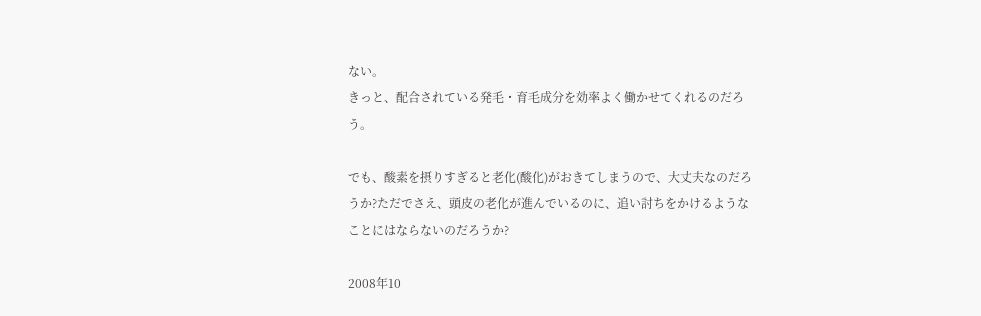ない。
きっと、配合されている発毛・育毛成分を効率よく働かせてくれるのだろう。

でも、酸素を摂りすぎると老化(酸化)がおきてしまうので、大丈夫なのだろうか?ただでさえ、頭皮の老化が進んでいるのに、追い討ちをかけるようなことにはならないのだろうか?

2008年10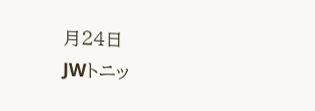月24日
JWトニッ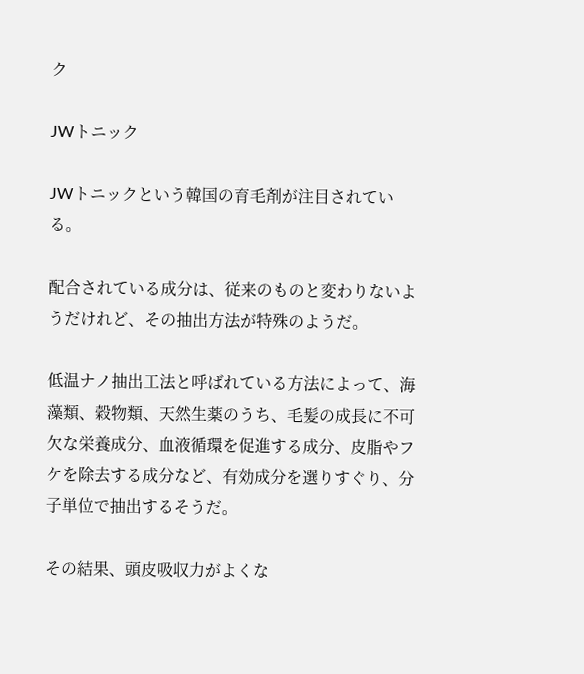ク

JWトニック

JWトニックという韓国の育毛剤が注目されている。

配合されている成分は、従来のものと変わりないようだけれど、その抽出方法が特殊のようだ。

低温ナノ抽出工法と呼ばれている方法によって、海藻類、穀物類、天然生薬のうち、毛髪の成長に不可欠な栄養成分、血液循環を促進する成分、皮脂やフケを除去する成分など、有効成分を選りすぐり、分子単位で抽出するそうだ。

その結果、頭皮吸収力がよくな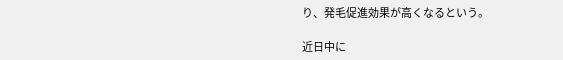り、発毛促進効果が高くなるという。

近日中に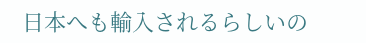日本へも輸入されるらしいの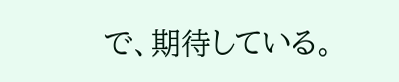で、期待している。